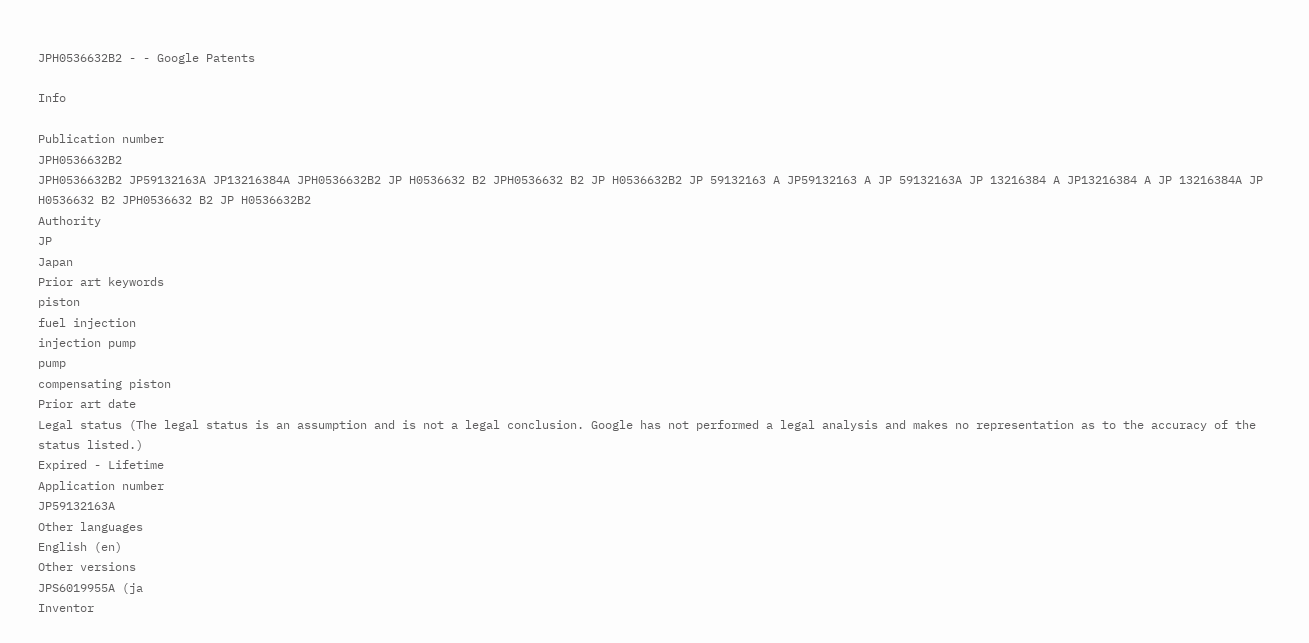JPH0536632B2 - - Google Patents

Info

Publication number
JPH0536632B2
JPH0536632B2 JP59132163A JP13216384A JPH0536632B2 JP H0536632 B2 JPH0536632 B2 JP H0536632B2 JP 59132163 A JP59132163 A JP 59132163A JP 13216384 A JP13216384 A JP 13216384A JP H0536632 B2 JPH0536632 B2 JP H0536632B2
Authority
JP
Japan
Prior art keywords
piston
fuel injection
injection pump
pump
compensating piston
Prior art date
Legal status (The legal status is an assumption and is not a legal conclusion. Google has not performed a legal analysis and makes no representation as to the accuracy of the status listed.)
Expired - Lifetime
Application number
JP59132163A
Other languages
English (en)
Other versions
JPS6019955A (ja
Inventor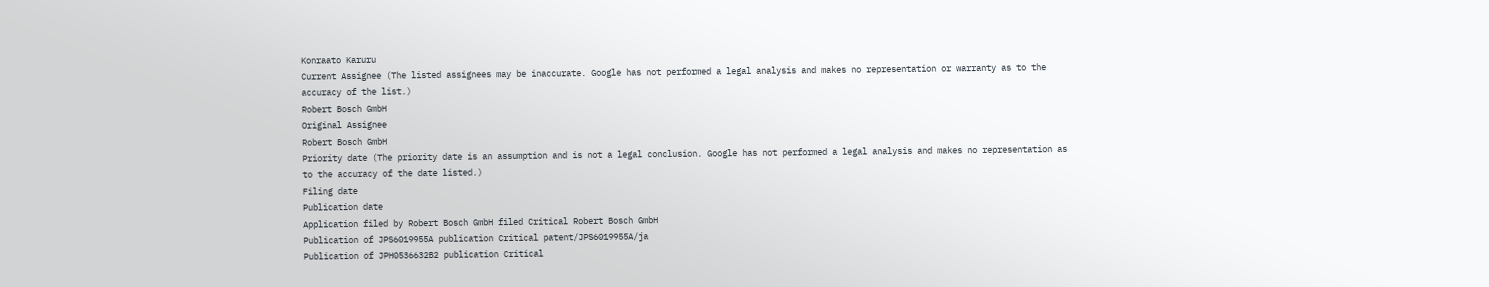Konraato Karuru
Current Assignee (The listed assignees may be inaccurate. Google has not performed a legal analysis and makes no representation or warranty as to the accuracy of the list.)
Robert Bosch GmbH
Original Assignee
Robert Bosch GmbH
Priority date (The priority date is an assumption and is not a legal conclusion. Google has not performed a legal analysis and makes no representation as to the accuracy of the date listed.)
Filing date
Publication date
Application filed by Robert Bosch GmbH filed Critical Robert Bosch GmbH
Publication of JPS6019955A publication Critical patent/JPS6019955A/ja
Publication of JPH0536632B2 publication Critical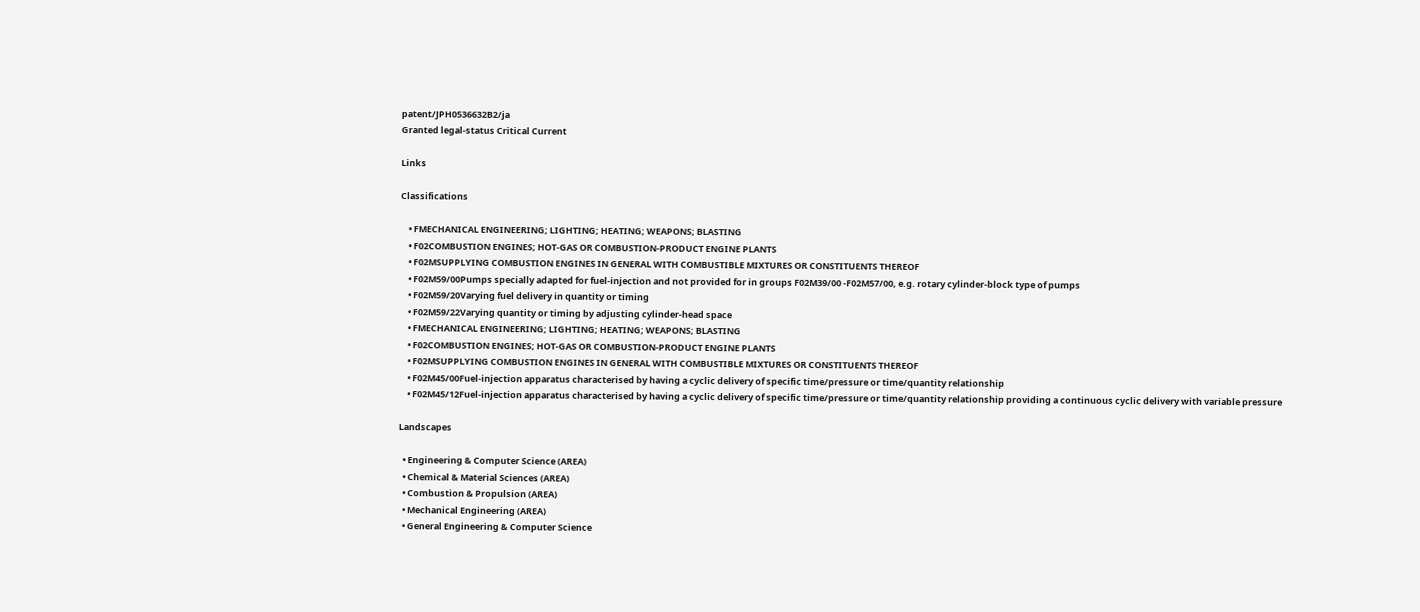patent/JPH0536632B2/ja
Granted legal-status Critical Current

Links

Classifications

    • FMECHANICAL ENGINEERING; LIGHTING; HEATING; WEAPONS; BLASTING
    • F02COMBUSTION ENGINES; HOT-GAS OR COMBUSTION-PRODUCT ENGINE PLANTS
    • F02MSUPPLYING COMBUSTION ENGINES IN GENERAL WITH COMBUSTIBLE MIXTURES OR CONSTITUENTS THEREOF
    • F02M59/00Pumps specially adapted for fuel-injection and not provided for in groups F02M39/00 -F02M57/00, e.g. rotary cylinder-block type of pumps
    • F02M59/20Varying fuel delivery in quantity or timing
    • F02M59/22Varying quantity or timing by adjusting cylinder-head space
    • FMECHANICAL ENGINEERING; LIGHTING; HEATING; WEAPONS; BLASTING
    • F02COMBUSTION ENGINES; HOT-GAS OR COMBUSTION-PRODUCT ENGINE PLANTS
    • F02MSUPPLYING COMBUSTION ENGINES IN GENERAL WITH COMBUSTIBLE MIXTURES OR CONSTITUENTS THEREOF
    • F02M45/00Fuel-injection apparatus characterised by having a cyclic delivery of specific time/pressure or time/quantity relationship
    • F02M45/12Fuel-injection apparatus characterised by having a cyclic delivery of specific time/pressure or time/quantity relationship providing a continuous cyclic delivery with variable pressure

Landscapes

  • Engineering & Computer Science (AREA)
  • Chemical & Material Sciences (AREA)
  • Combustion & Propulsion (AREA)
  • Mechanical Engineering (AREA)
  • General Engineering & Computer Science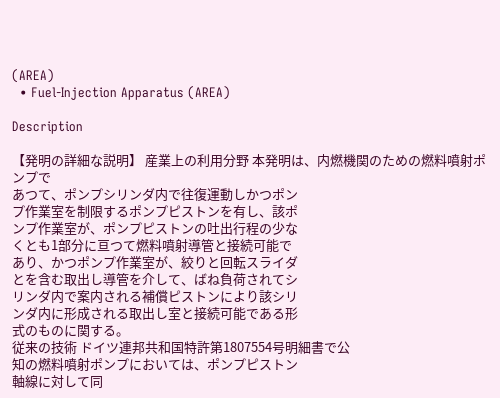(AREA)
  • Fuel-Injection Apparatus (AREA)

Description

【発明の詳細な説明】 産業上の利用分野 本発明は、内燃機関のための燃料噴射ポンプで
あつて、ポンプシリンダ内で往復運動しかつポン
プ作業室を制限するポンプピストンを有し、該ポ
ンプ作業室が、ポンプピストンの吐出行程の少な
くとも1部分に亘つて燃料噴射導管と接続可能で
あり、かつポンプ作業室が、絞りと回転スライダ
とを含む取出し導管を介して、ばね負荷されてシ
リンダ内で案内される補償ピストンにより該シリ
ンダ内に形成される取出し室と接続可能である形
式のものに関する。
従来の技術 ドイツ連邦共和国特許第1807554号明細書で公
知の燃料噴射ポンプにおいては、ポンプピストン
軸線に対して同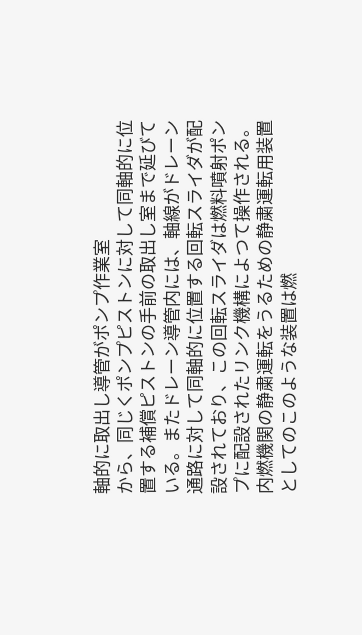軸的に取出し導管がポンプ作業室
から、同じくポンプピストンに対して同軸的に位
置する補償ピストンの手前の取出し室まで延びて
いる。またドレーン導管内には、軸線がドレーン
通路に対して同軸的に位置する回転スライダが配
設されており、この回転スライダは燃料噴射ポン
プに配設されたリンク機構によつて操作される。
内燃機関の静粛運転をうるための静粛運転用装置
としてのこのような装置は燃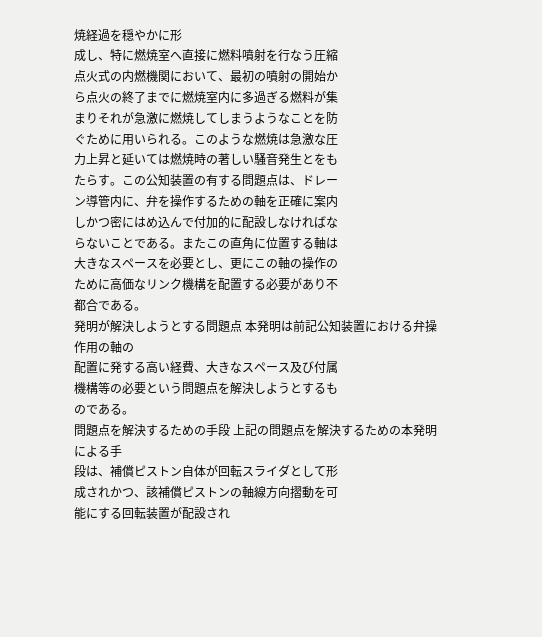焼経過を穏やかに形
成し、特に燃焼室へ直接に燃料噴射を行なう圧縮
点火式の内燃機関において、最初の噴射の開始か
ら点火の終了までに燃焼室内に多過ぎる燃料が集
まりそれが急激に燃焼してしまうようなことを防
ぐために用いられる。このような燃焼は急激な圧
力上昇と延いては燃焼時の著しい騒音発生とをも
たらす。この公知装置の有する問題点は、ドレー
ン導管内に、弁を操作するための軸を正確に案内
しかつ密にはめ込んで付加的に配設しなければな
らないことである。またこの直角に位置する軸は
大きなスペースを必要とし、更にこの軸の操作の
ために高価なリンク機構を配置する必要があり不
都合である。
発明が解決しようとする問題点 本発明は前記公知装置における弁操作用の軸の
配置に発する高い経費、大きなスペース及び付属
機構等の必要という問題点を解決しようとするも
のである。
問題点を解決するための手段 上記の問題点を解決するための本発明による手
段は、補償ピストン自体が回転スライダとして形
成されかつ、該補償ピストンの軸線方向摺動を可
能にする回転装置が配設され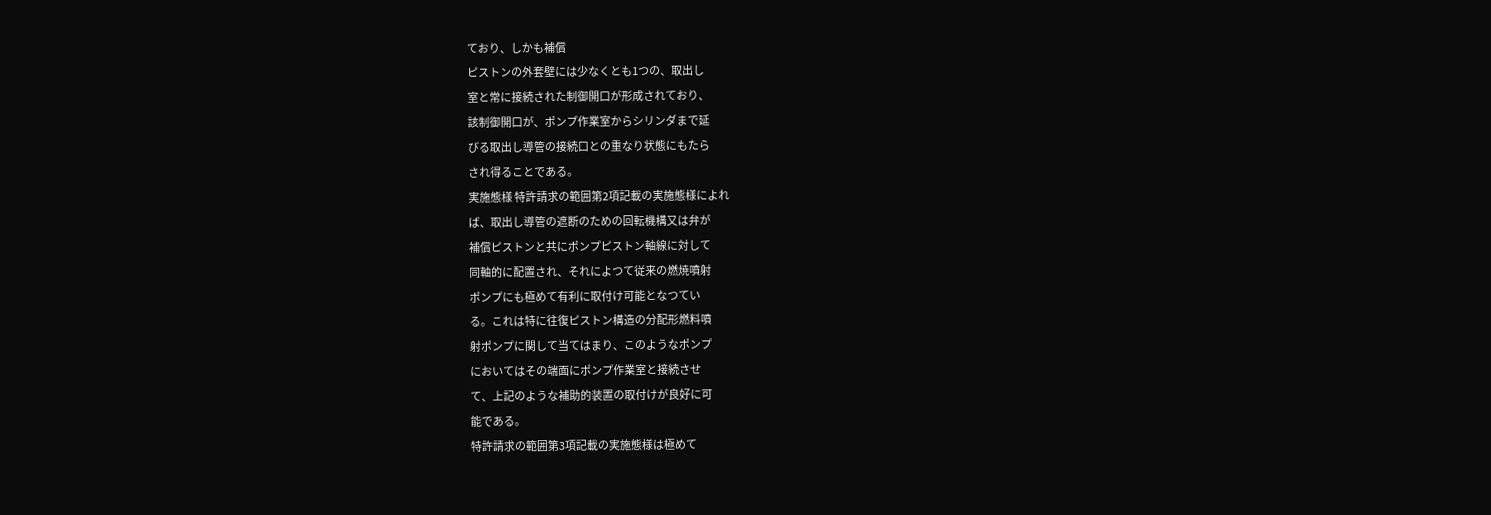ており、しかも補償
ピストンの外套壁には少なくとも1つの、取出し
室と常に接続された制御開口が形成されており、
該制御開口が、ポンプ作業室からシリンダまで延
びる取出し導管の接続口との重なり状態にもたら
され得ることである。
実施態様 特許請求の範囲第2項記載の実施態様によれ
ば、取出し導管の遮断のための回転機構又は弁が
補償ピストンと共にポンプピストン軸線に対して
同軸的に配置され、それによつて従来の燃焼噴射
ポンプにも極めて有利に取付け可能となつてい
る。これは特に往復ピストン構造の分配形燃料噴
射ポンプに関して当てはまり、このようなポンプ
においてはその端面にポンプ作業室と接続させ
て、上記のような補助的装置の取付けが良好に可
能である。
特許請求の範囲第3項記載の実施態様は極めて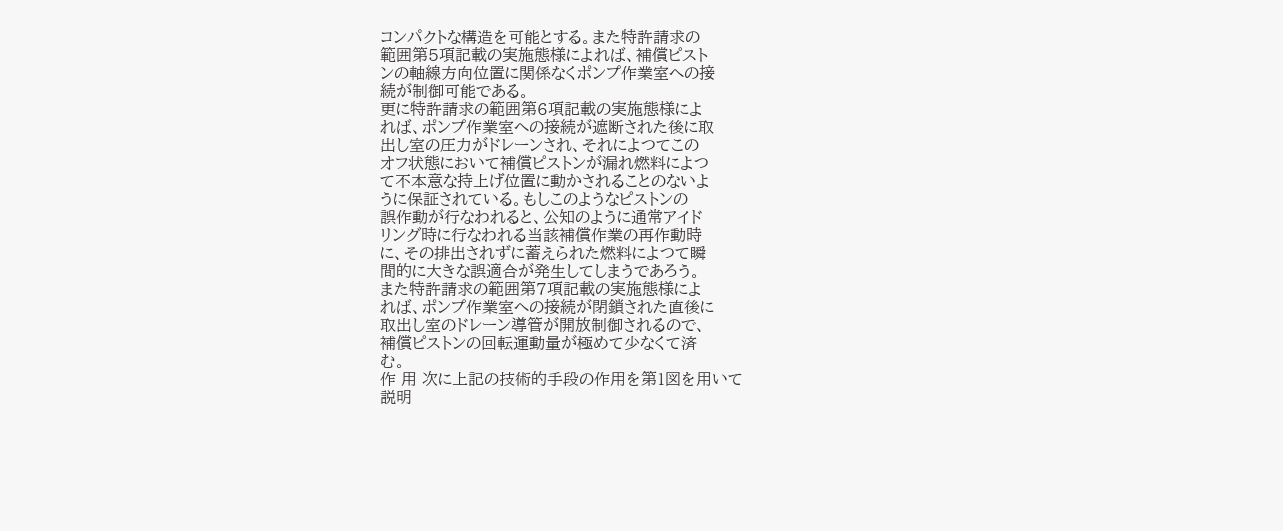コンパクトな構造を可能とする。また特許請求の
範囲第5項記載の実施態様によれば、補償ピスト
ンの軸線方向位置に関係なくポンプ作業室への接
続が制御可能である。
更に特許請求の範囲第6項記載の実施態様によ
れば、ポンプ作業室への接続が遮断された後に取
出し室の圧力がドレーンされ、それによつてこの
オフ状態において補償ピストンが漏れ燃料によつ
て不本意な持上げ位置に動かされることのないよ
うに保証されている。もしこのようなピストンの
誤作動が行なわれると、公知のように通常アイド
リング時に行なわれる当該補償作業の再作動時
に、その排出されずに蓄えられた燃料によつて瞬
間的に大きな誤適合が発生してしまうであろう。
また特許請求の範囲第7項記載の実施態様によ
れば、ポンプ作業室への接続が閉鎖された直後に
取出し室のドレーン導管が開放制御されるので、
補償ピストンの回転運動量が極めて少なくて済
む。
作 用 次に上記の技術的手段の作用を第1図を用いて
説明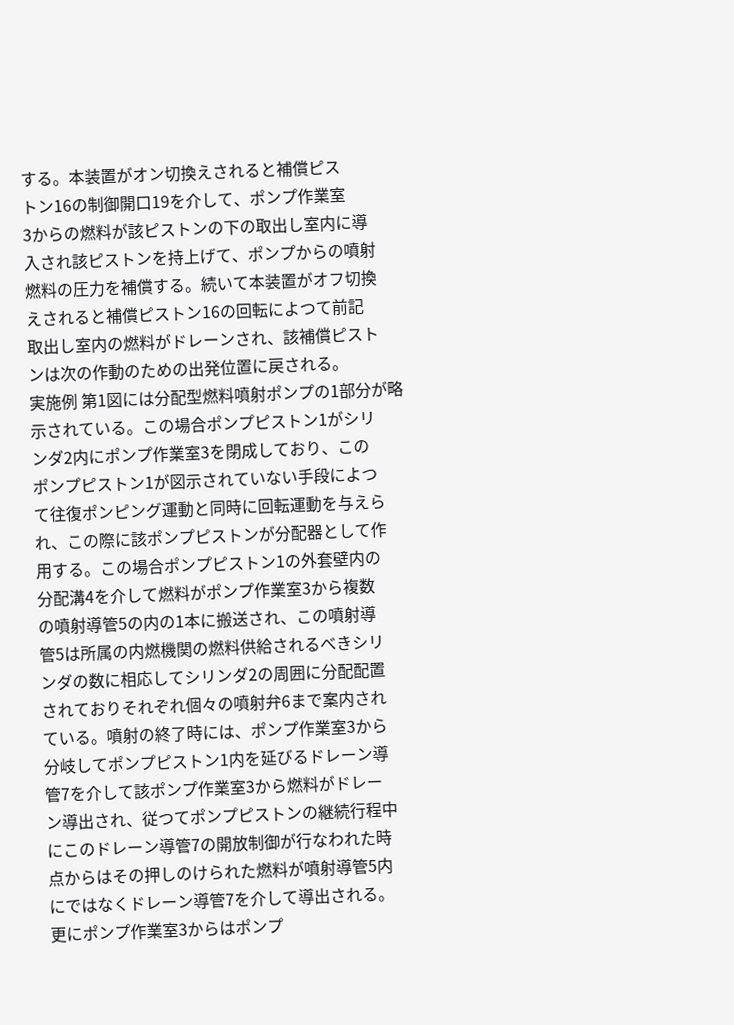する。本装置がオン切換えされると補償ピス
トン16の制御開口19を介して、ポンプ作業室
3からの燃料が該ピストンの下の取出し室内に導
入され該ピストンを持上げて、ポンプからの噴射
燃料の圧力を補償する。続いて本装置がオフ切換
えされると補償ピストン16の回転によつて前記
取出し室内の燃料がドレーンされ、該補償ピスト
ンは次の作動のための出発位置に戻される。
実施例 第1図には分配型燃料噴射ポンプの1部分が略
示されている。この場合ポンプピストン1がシリ
ンダ2内にポンプ作業室3を閉成しており、この
ポンプピストン1が図示されていない手段によつ
て往復ポンピング運動と同時に回転運動を与えら
れ、この際に該ポンプピストンが分配器として作
用する。この場合ポンプピストン1の外套壁内の
分配溝4を介して燃料がポンプ作業室3から複数
の噴射導管5の内の1本に搬送され、この噴射導
管5は所属の内燃機関の燃料供給されるべきシリ
ンダの数に相応してシリンダ2の周囲に分配配置
されておりそれぞれ個々の噴射弁6まで案内され
ている。噴射の終了時には、ポンプ作業室3から
分岐してポンプピストン1内を延びるドレーン導
管7を介して該ポンプ作業室3から燃料がドレー
ン導出され、従つてポンプピストンの継続行程中
にこのドレーン導管7の開放制御が行なわれた時
点からはその押しのけられた燃料が噴射導管5内
にではなくドレーン導管7を介して導出される。
更にポンプ作業室3からはポンプ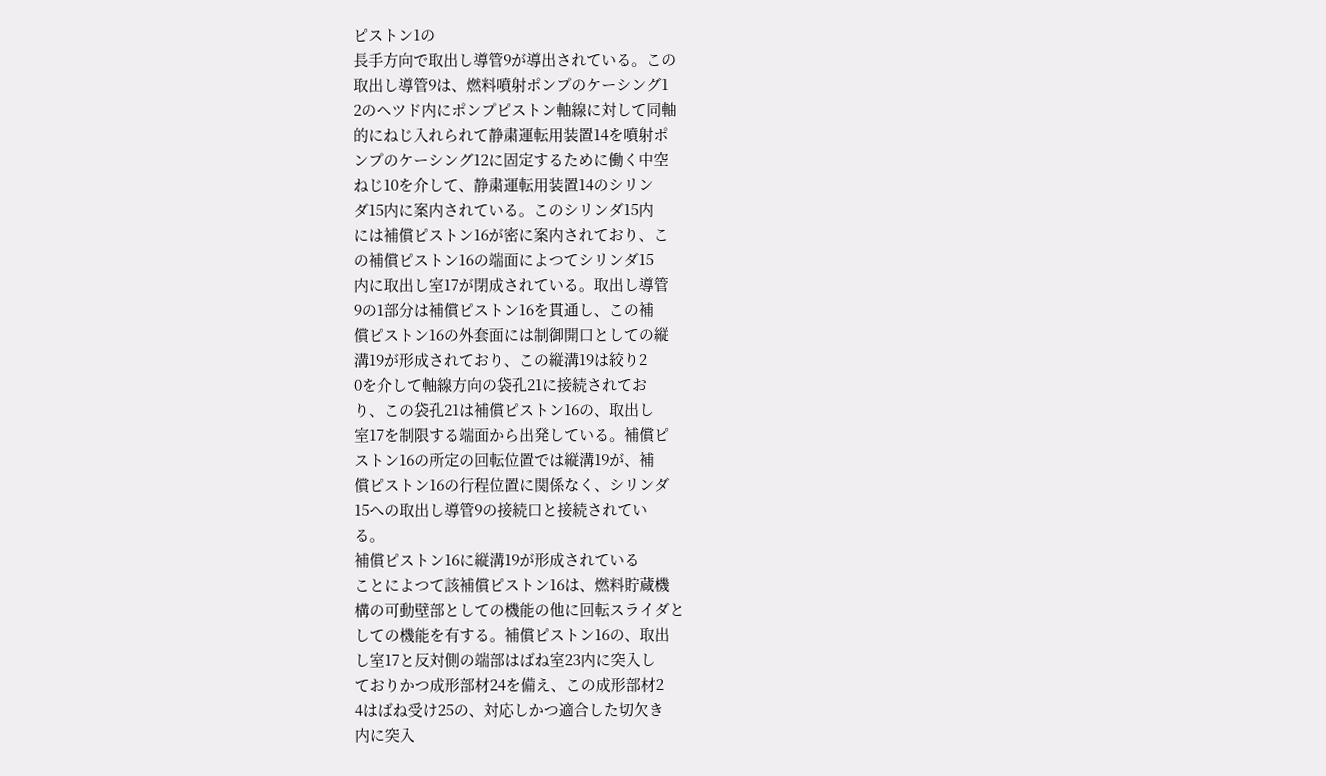ピストン1の
長手方向で取出し導管9が導出されている。この
取出し導管9は、燃料噴射ポンプのケーシング1
2のヘツド内にポンプピストン軸線に対して同軸
的にねじ入れられて静粛運転用装置14を噴射ポ
ンプのケーシング12に固定するために働く中空
ねじ10を介して、静粛運転用装置14のシリン
ダ15内に案内されている。このシリンダ15内
には補償ピストン16が密に案内されており、こ
の補償ピストン16の端面によつてシリンダ15
内に取出し室17が閉成されている。取出し導管
9の1部分は補償ピストン16を貫通し、この補
償ピストン16の外套面には制御開口としての縦
溝19が形成されており、この縦溝19は絞り2
0を介して軸線方向の袋孔21に接続されてお
り、この袋孔21は補償ピストン16の、取出し
室17を制限する端面から出発している。補償ピ
ストン16の所定の回転位置では縦溝19が、補
償ピストン16の行程位置に関係なく、シリンダ
15への取出し導管9の接続口と接続されてい
る。
補償ピストン16に縦溝19が形成されている
ことによつて該補償ピストン16は、燃料貯蔵機
構の可動壁部としての機能の他に回転スライダと
しての機能を有する。補償ピストン16の、取出
し室17と反対側の端部はばね室23内に突入し
ておりかつ成形部材24を備え、この成形部材2
4はばね受け25の、対応しかつ適合した切欠き
内に突入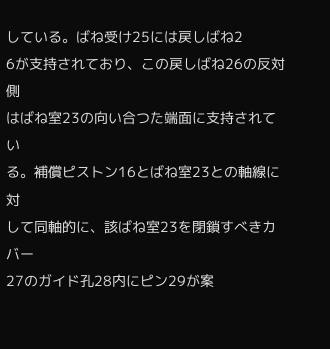している。ばね受け25には戻しばね2
6が支持されており、この戻しばね26の反対側
はばね室23の向い合つた端面に支持されてい
る。補償ピストン16とばね室23との軸線に対
して同軸的に、該ばね室23を閉鎖すべきカバー
27のガイド孔28内にピン29が案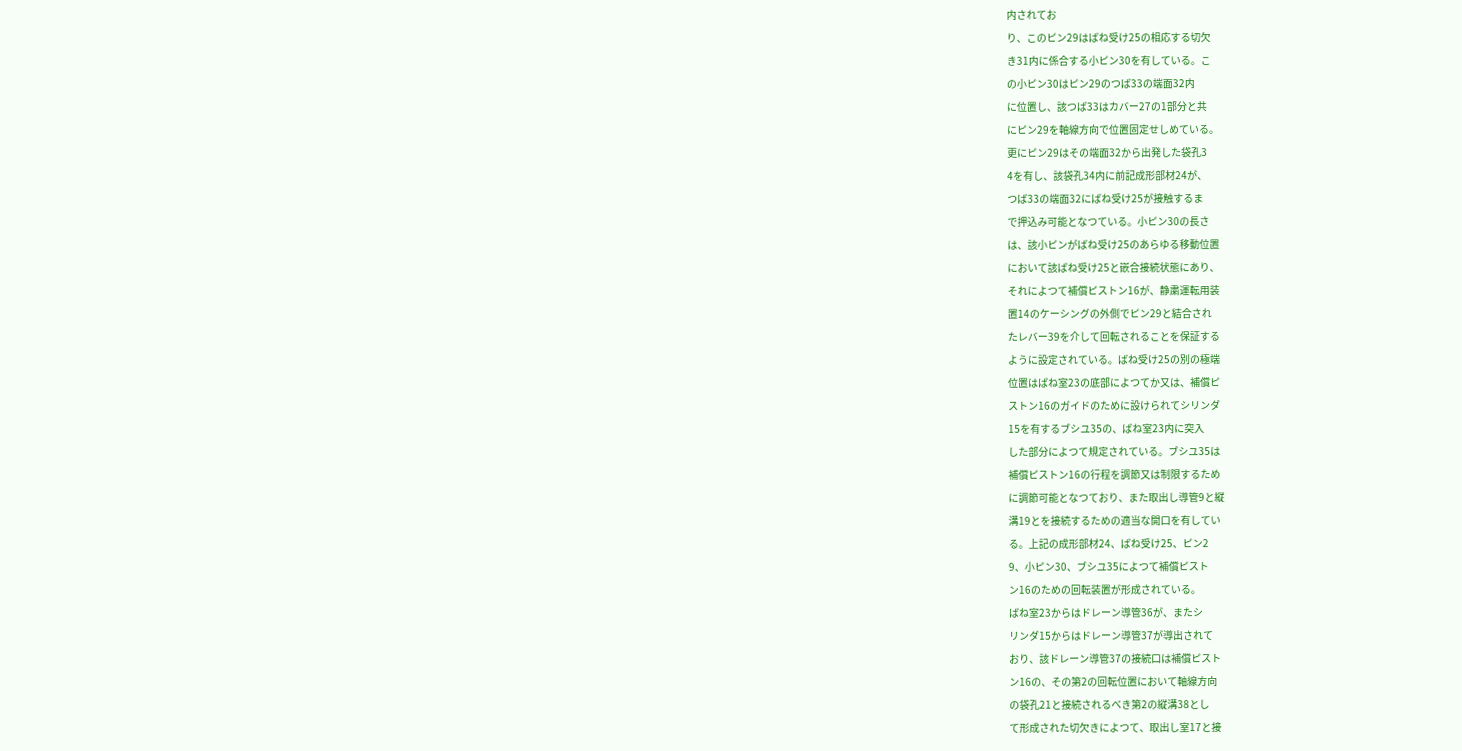内されてお
り、このピン29はばね受け25の相応する切欠
き31内に係合する小ピン30を有している。こ
の小ピン30はピン29のつば33の端面32内
に位置し、該つば33はカバー27の1部分と共
にピン29を軸線方向で位置固定せしめている。
更にピン29はその端面32から出発した袋孔3
4を有し、該袋孔34内に前記成形部材24が、
つば33の端面32にばね受け25が接触するま
で押込み可能となつている。小ピン30の長さ
は、該小ピンがばね受け25のあらゆる移動位置
において該ばね受け25と嵌合接続状態にあり、
それによつて補償ピストン16が、静粛運転用装
置14のケーシングの外側でピン29と結合され
たレバー39を介して回転されることを保証する
ように設定されている。ばね受け25の別の極端
位置はばね室23の底部によつてか又は、補償ピ
ストン16のガイドのために設けられてシリンダ
15を有するブシユ35の、ばね室23内に突入
した部分によつて規定されている。ブシユ35は
補償ピストン16の行程を調節又は制限するため
に調節可能となつており、また取出し導管9と縦
溝19とを接続するための適当な開口を有してい
る。上記の成形部材24、ばね受け25、ピン2
9、小ピン30、ブシユ35によつて補償ピスト
ン16のための回転装置が形成されている。
ばね室23からはドレーン導管36が、またシ
リンダ15からはドレーン導管37が導出されて
おり、該ドレーン導管37の接続口は補償ピスト
ン16の、その第2の回転位置において軸線方向
の袋孔21と接続されるべき第2の縦溝38とし
て形成された切欠きによつて、取出し室17と接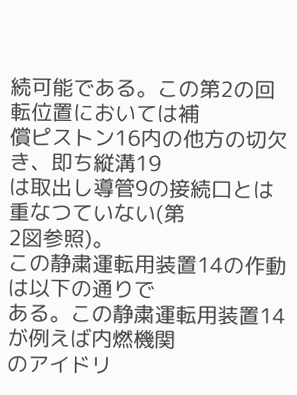続可能である。この第2の回転位置においては補
償ピストン16内の他方の切欠き、即ち縦溝19
は取出し導管9の接続口とは重なつていない(第
2図参照)。
この静粛運転用装置14の作動は以下の通りで
ある。この静粛運転用装置14が例えば内燃機関
のアイドリ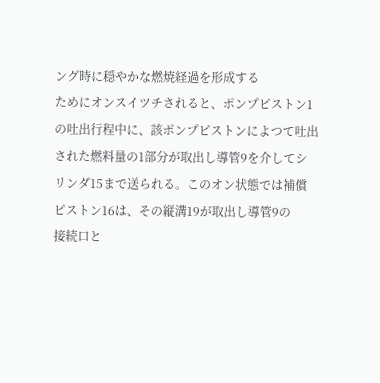ング時に穏やかな燃焼経過を形成する
ためにオンスイツチされると、ポンプピストン1
の吐出行程中に、該ポンプピストンによつて吐出
された燃料量の1部分が取出し導管9を介してシ
リンダ15まで送られる。このオン状態では補償
ピストン16は、その縦溝19が取出し導管9の
接続口と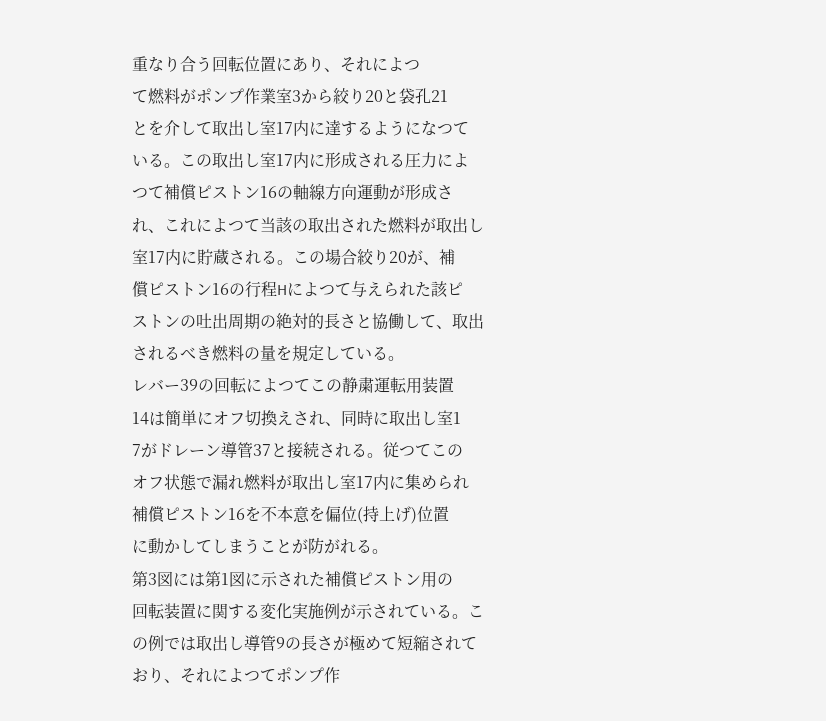重なり合う回転位置にあり、それによつ
て燃料がポンプ作業室3から絞り20と袋孔21
とを介して取出し室17内に達するようになつて
いる。この取出し室17内に形成される圧力によ
つて補償ピストン16の軸線方向運動が形成さ
れ、これによつて当該の取出された燃料が取出し
室17内に貯蔵される。この場合絞り20が、補
償ピストン16の行程Hによつて与えられた該ピ
ストンの吐出周期の絶対的長さと協働して、取出
されるべき燃料の量を規定している。
レバー39の回転によつてこの静粛運転用装置
14は簡単にオフ切換えされ、同時に取出し室1
7がドレーン導管37と接続される。従つてこの
オフ状態で漏れ燃料が取出し室17内に集められ
補償ピストン16を不本意を偏位(持上げ)位置
に動かしてしまうことが防がれる。
第3図には第1図に示された補償ピストン用の
回転装置に関する変化実施例が示されている。こ
の例では取出し導管9の長さが極めて短縮されて
おり、それによつてポンプ作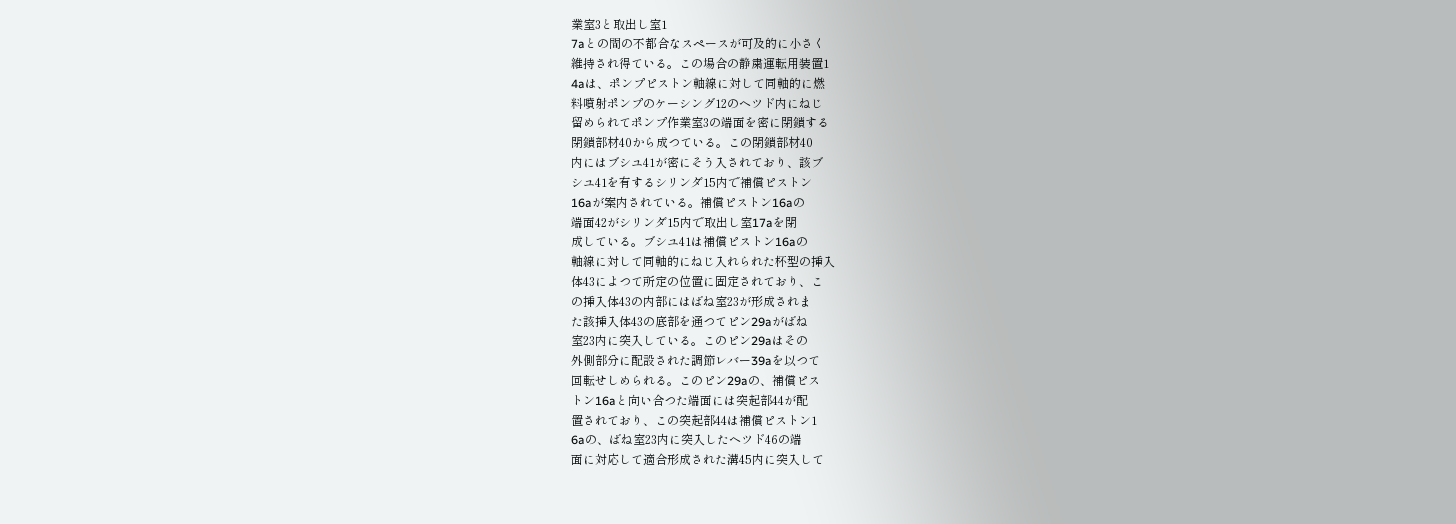業室3と取出し室1
7aとの間の不都合なスペースが可及的に小さく
維持され得ている。この場合の静粛運転用装置1
4aは、ポンプピストン軸線に対して同軸的に燃
料噴射ポンプのケーシング12のヘツド内にねじ
留められてポンプ作業室3の端面を密に閉鎖する
閉鎖部材40から成つている。この閉鎖部材40
内にはブシユ41が密にそう入されており、該ブ
シユ41を有するシリンダ15内で補償ピストン
16aが案内されている。補償ピストン16aの
端面42がシリンダ15内で取出し室17aを閉
成している。ブシユ41は補償ピストン16aの
軸線に対して同軸的にねじ入れられた杯型の挿入
体43によつて所定の位置に固定されており、こ
の挿入体43の内部にはばね室23が形成されま
た該挿入体43の底部を通つてピン29aがばね
室23内に突入している。このピン29aはその
外側部分に配設された調節レバー39aを以つて
回転せしめられる。このピン29aの、補償ピス
トン16aと向い合つた端面には突起部44が配
置されており、この突起部44は補償ピストン1
6aの、ばね室23内に突入したヘツド46の端
面に対応して適合形成された溝45内に突入して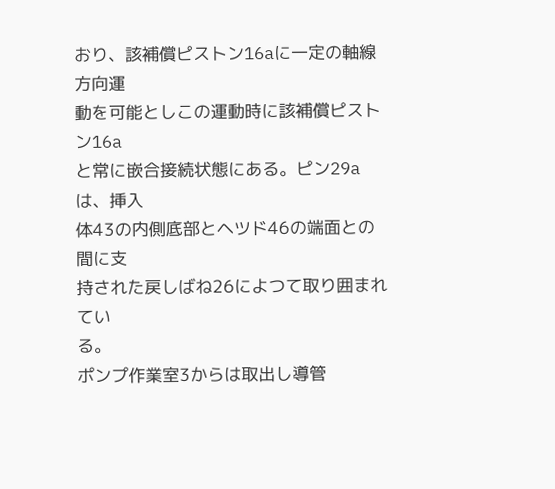おり、該補償ピストン16aに一定の軸線方向運
動を可能としこの運動時に該補償ピストン16a
と常に嵌合接続状態にある。ピン29aは、挿入
体43の内側底部とヘツド46の端面との間に支
持された戻しばね26によつて取り囲まれてい
る。
ポンプ作業室3からは取出し導管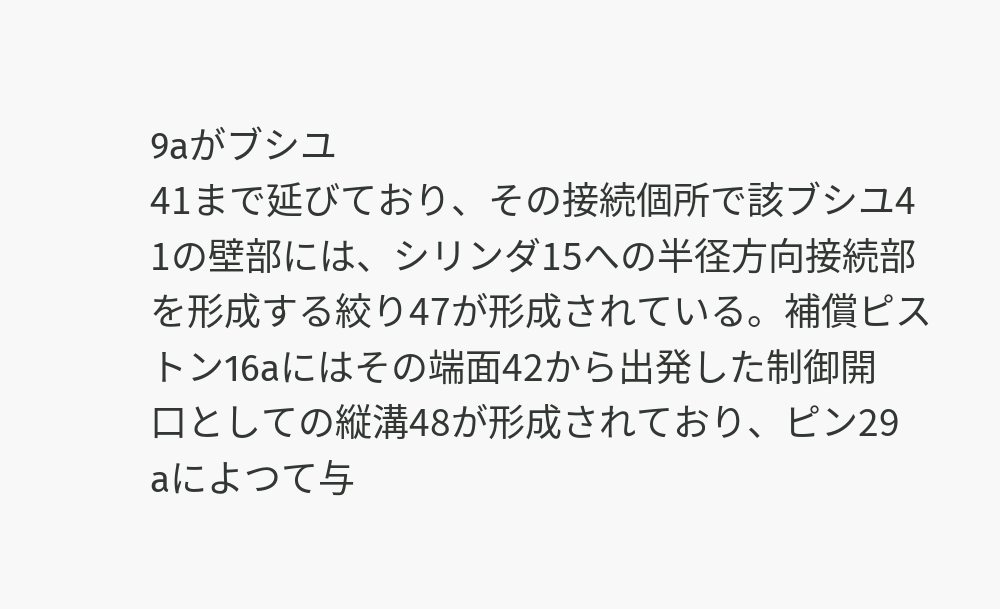9aがブシユ
41まで延びており、その接続個所で該ブシユ4
1の壁部には、シリンダ15への半径方向接続部
を形成する絞り47が形成されている。補償ピス
トン16aにはその端面42から出発した制御開
口としての縦溝48が形成されており、ピン29
aによつて与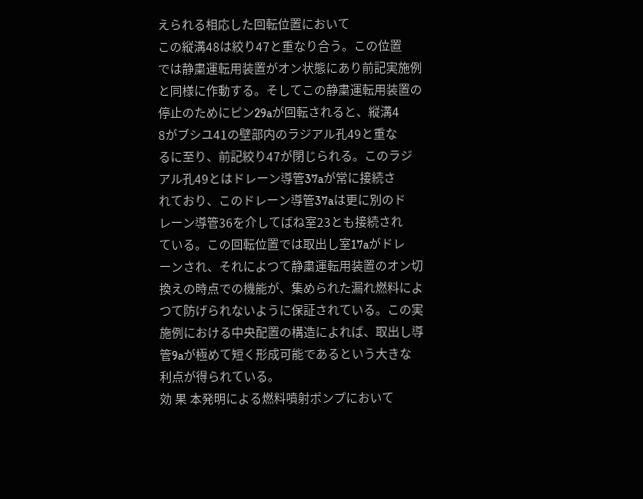えられる相応した回転位置において
この縦溝48は絞り47と重なり合う。この位置
では静粛運転用装置がオン状態にあり前記実施例
と同様に作動する。そしてこの静粛運転用装置の
停止のためにピン29aが回転されると、縦溝4
8がブシユ41の壁部内のラジアル孔49と重な
るに至り、前記絞り47が閉じられる。このラジ
アル孔49とはドレーン導管37aが常に接続さ
れており、このドレーン導管37aは更に別のド
レーン導管36を介してばね室23とも接続され
ている。この回転位置では取出し室17aがドレ
ーンされ、それによつて静粛運転用装置のオン切
換えの時点での機能が、集められた漏れ燃料によ
つて防げられないように保証されている。この実
施例における中央配置の構造によれば、取出し導
管9aが極めて短く形成可能であるという大きな
利点が得られている。
効 果 本発明による燃料噴射ポンプにおいて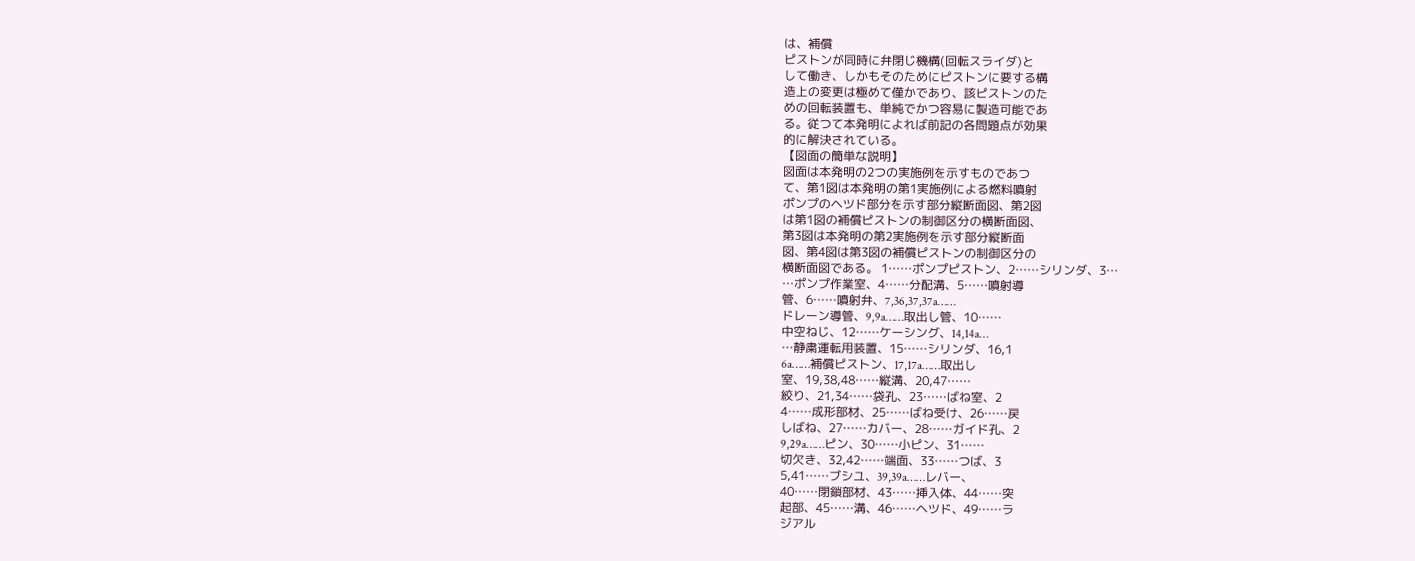は、補償
ピストンが同時に弁閉じ機構(回転スライダ)と
して働き、しかもそのためにピストンに要する構
造上の変更は極めて僅かであり、該ピストンのた
めの回転装置も、単純でかつ容易に製造可能であ
る。従つて本発明によれば前記の各問題点が効果
的に解決されている。
【図面の簡単な説明】
図面は本発明の2つの実施例を示すものであつ
て、第1図は本発明の第1実施例による燃料噴射
ポンプのヘツド部分を示す部分縦断面図、第2図
は第1図の補償ピストンの制御区分の横断面図、
第3図は本発明の第2実施例を示す部分縦断面
図、第4図は第3図の補償ピストンの制御区分の
横断面図である。 1……ポンプピストン、2……シリンダ、3…
…ポンプ作業室、4……分配溝、5……噴射導
管、6……噴射弁、7,36,37,37a……
ドレーン導管、9,9a……取出し管、10……
中空ねじ、12……ケーシング、14,14a…
…静粛運転用装置、15……シリンダ、16,1
6a……補償ピストン、17,17a……取出し
室、19,38,48……縦溝、20,47……
絞り、21,34……袋孔、23……ばね室、2
4……成形部材、25……ばね受け、26……戻
しばね、27……カバー、28……ガイド孔、2
9,29a……ピン、30……小ピン、31……
切欠き、32,42……端面、33……つば、3
5,41……ブシユ、39,39a……レバー、
40……閉鎖部材、43……挿入体、44……突
起部、45……溝、46……ヘツド、49……ラ
ジアル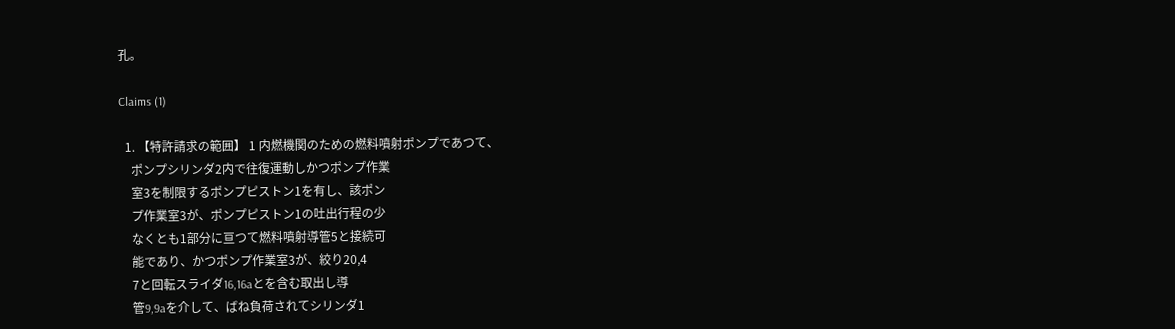孔。

Claims (1)

  1. 【特許請求の範囲】 1 内燃機関のための燃料噴射ポンプであつて、
    ポンプシリンダ2内で往復運動しかつポンプ作業
    室3を制限するポンプピストン1を有し、該ポン
    プ作業室3が、ポンプピストン1の吐出行程の少
    なくとも1部分に亘つて燃料噴射導管5と接続可
    能であり、かつポンプ作業室3が、絞り20,4
    7と回転スライダ16,16aとを含む取出し導
    管9,9aを介して、ばね負荷されてシリンダ1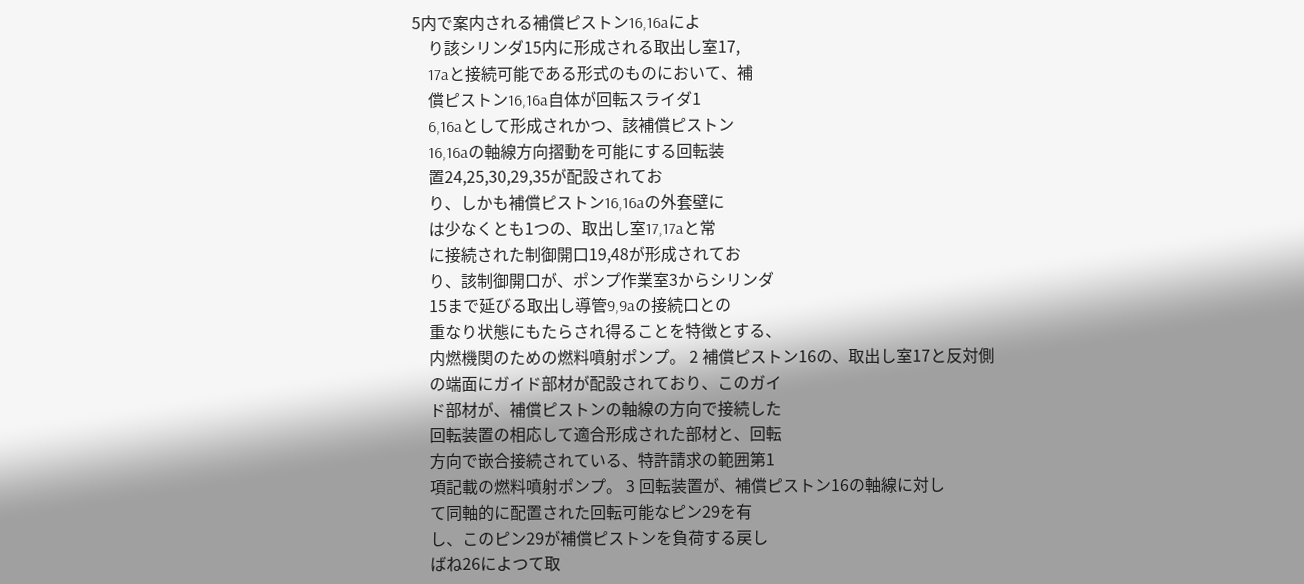5内で案内される補償ピストン16,16aによ
    り該シリンダ15内に形成される取出し室17,
    17aと接続可能である形式のものにおいて、補
    償ピストン16,16a自体が回転スライダ1
    6,16aとして形成されかつ、該補償ピストン
    16,16aの軸線方向摺動を可能にする回転装
    置24,25,30,29,35が配設されてお
    り、しかも補償ピストン16,16aの外套壁に
    は少なくとも1つの、取出し室17,17aと常
    に接続された制御開口19,48が形成されてお
    り、該制御開口が、ポンプ作業室3からシリンダ
    15まで延びる取出し導管9,9aの接続口との
    重なり状態にもたらされ得ることを特徴とする、
    内燃機関のための燃料噴射ポンプ。 2 補償ピストン16の、取出し室17と反対側
    の端面にガイド部材が配設されており、このガイ
    ド部材が、補償ピストンの軸線の方向で接続した
    回転装置の相応して適合形成された部材と、回転
    方向で嵌合接続されている、特許請求の範囲第1
    項記載の燃料噴射ポンプ。 3 回転装置が、補償ピストン16の軸線に対し
    て同軸的に配置された回転可能なピン29を有
    し、このピン29が補償ピストンを負荷する戻し
    ばね26によつて取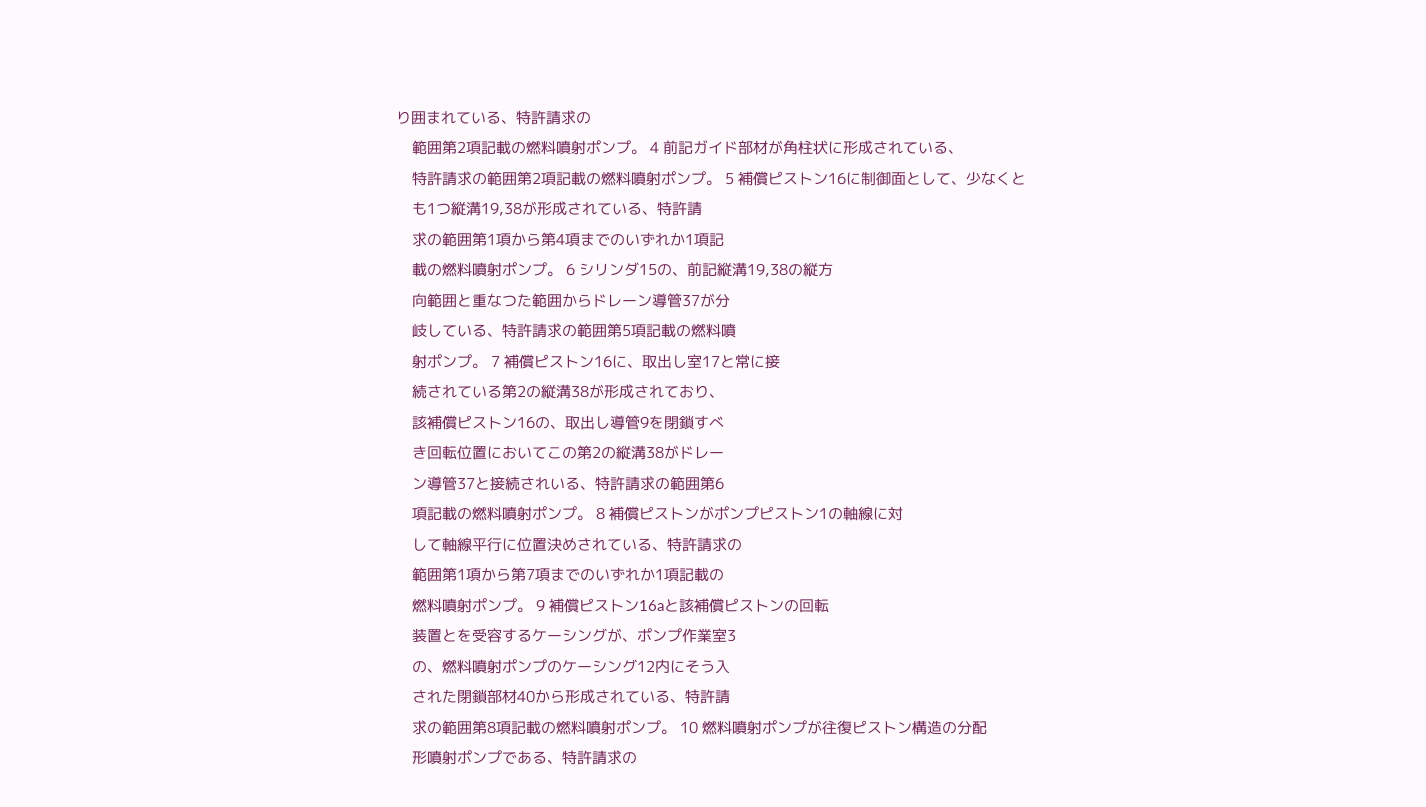り囲まれている、特許請求の
    範囲第2項記載の燃料噴射ポンプ。 4 前記ガイド部材が角柱状に形成されている、
    特許請求の範囲第2項記載の燃料噴射ポンプ。 5 補償ピストン16に制御面として、少なくと
    も1つ縦溝19,38が形成されている、特許請
    求の範囲第1項から第4項までのいずれか1項記
    載の燃料噴射ポンプ。 6 シリンダ15の、前記縦溝19,38の縦方
    向範囲と重なつた範囲からドレーン導管37が分
    岐している、特許請求の範囲第5項記載の燃料噴
    射ポンプ。 7 補償ピストン16に、取出し室17と常に接
    続されている第2の縦溝38が形成されており、
    該補償ピストン16の、取出し導管9を閉鎖すべ
    き回転位置においてこの第2の縦溝38がドレー
    ン導管37と接続されいる、特許請求の範囲第6
    項記載の燃料噴射ポンプ。 8 補償ピストンがポンプピストン1の軸線に対
    して軸線平行に位置決めされている、特許請求の
    範囲第1項から第7項までのいずれか1項記載の
    燃料噴射ポンプ。 9 補償ピストン16aと該補償ピストンの回転
    装置とを受容するケーシングが、ポンプ作業室3
    の、燃料噴射ポンプのケーシング12内にそう入
    された閉鎖部材40から形成されている、特許請
    求の範囲第8項記載の燃料噴射ポンプ。 10 燃料噴射ポンプが往復ピストン構造の分配
    形噴射ポンプである、特許請求の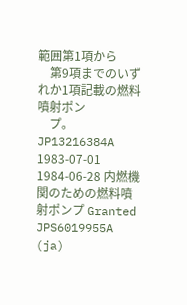範囲第1項から
    第9項までのいずれか1項記載の燃料噴射ポン
    プ。
JP13216384A 1983-07-01 1984-06-28 内燃機関のための燃料噴射ポンプ Granted JPS6019955A (ja)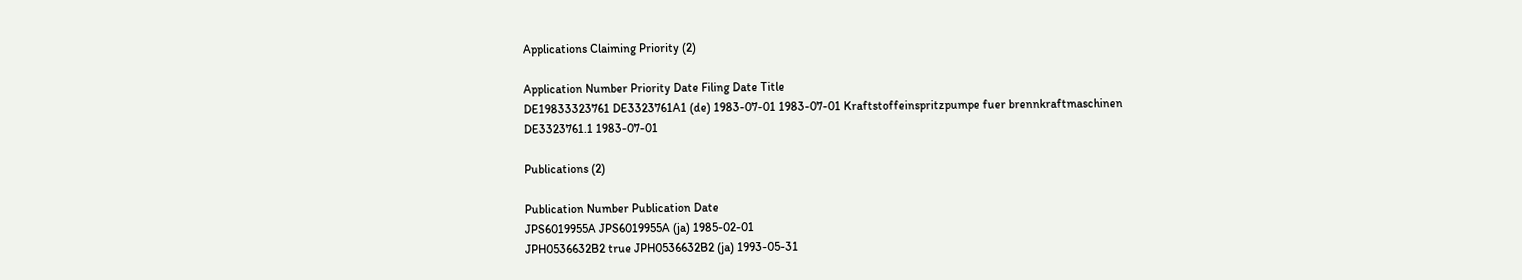Applications Claiming Priority (2)

Application Number Priority Date Filing Date Title
DE19833323761 DE3323761A1 (de) 1983-07-01 1983-07-01 Kraftstoffeinspritzpumpe fuer brennkraftmaschinen
DE3323761.1 1983-07-01

Publications (2)

Publication Number Publication Date
JPS6019955A JPS6019955A (ja) 1985-02-01
JPH0536632B2 true JPH0536632B2 (ja) 1993-05-31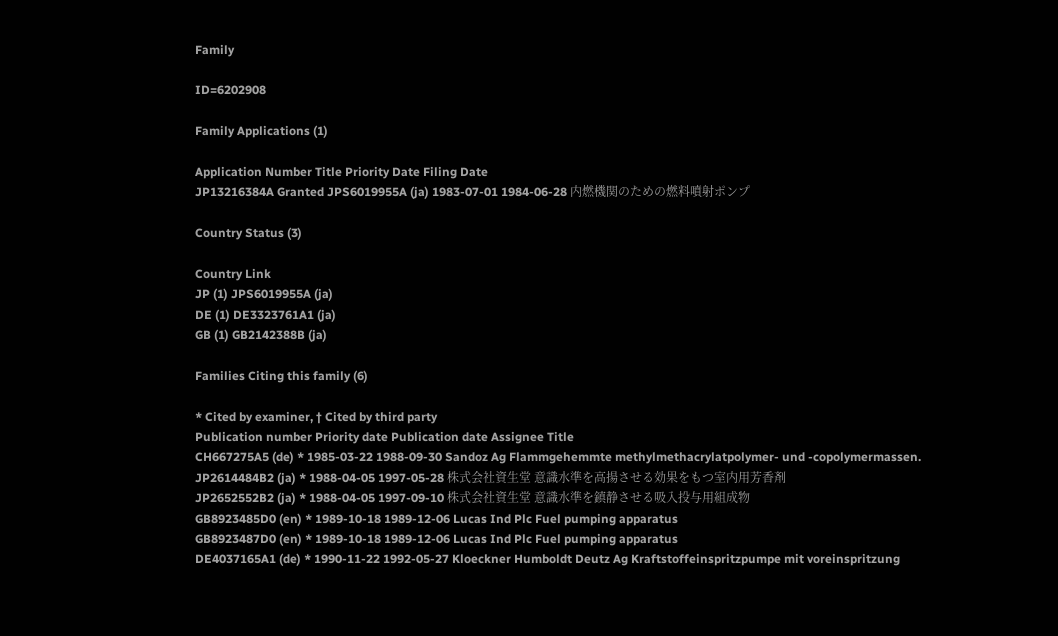Family

ID=6202908

Family Applications (1)

Application Number Title Priority Date Filing Date
JP13216384A Granted JPS6019955A (ja) 1983-07-01 1984-06-28 内燃機関のための燃料噴射ポンプ

Country Status (3)

Country Link
JP (1) JPS6019955A (ja)
DE (1) DE3323761A1 (ja)
GB (1) GB2142388B (ja)

Families Citing this family (6)

* Cited by examiner, † Cited by third party
Publication number Priority date Publication date Assignee Title
CH667275A5 (de) * 1985-03-22 1988-09-30 Sandoz Ag Flammgehemmte methylmethacrylatpolymer- und -copolymermassen.
JP2614484B2 (ja) * 1988-04-05 1997-05-28 株式会社資生堂 意識水準を高揚させる効果をもつ室内用芳香剤
JP2652552B2 (ja) * 1988-04-05 1997-09-10 株式会社資生堂 意識水準を鎮静させる吸入投与用組成物
GB8923485D0 (en) * 1989-10-18 1989-12-06 Lucas Ind Plc Fuel pumping apparatus
GB8923487D0 (en) * 1989-10-18 1989-12-06 Lucas Ind Plc Fuel pumping apparatus
DE4037165A1 (de) * 1990-11-22 1992-05-27 Kloeckner Humboldt Deutz Ag Kraftstoffeinspritzpumpe mit voreinspritzung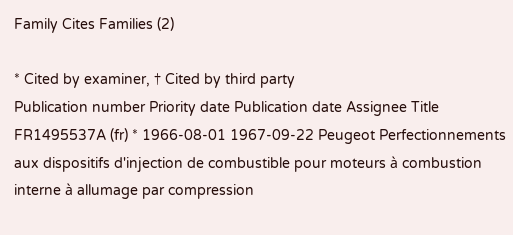Family Cites Families (2)

* Cited by examiner, † Cited by third party
Publication number Priority date Publication date Assignee Title
FR1495537A (fr) * 1966-08-01 1967-09-22 Peugeot Perfectionnements aux dispositifs d'injection de combustible pour moteurs à combustion interne à allumage par compression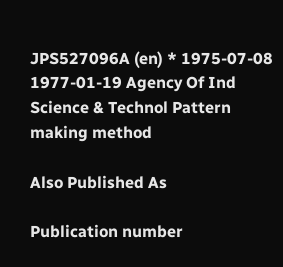JPS527096A (en) * 1975-07-08 1977-01-19 Agency Of Ind Science & Technol Pattern making method

Also Published As

Publication number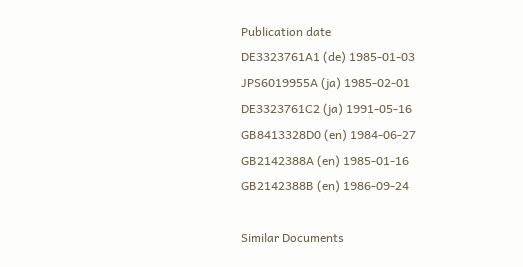Publication date
DE3323761A1 (de) 1985-01-03
JPS6019955A (ja) 1985-02-01
DE3323761C2 (ja) 1991-05-16
GB8413328D0 (en) 1984-06-27
GB2142388A (en) 1985-01-16
GB2142388B (en) 1986-09-24

Similar Documents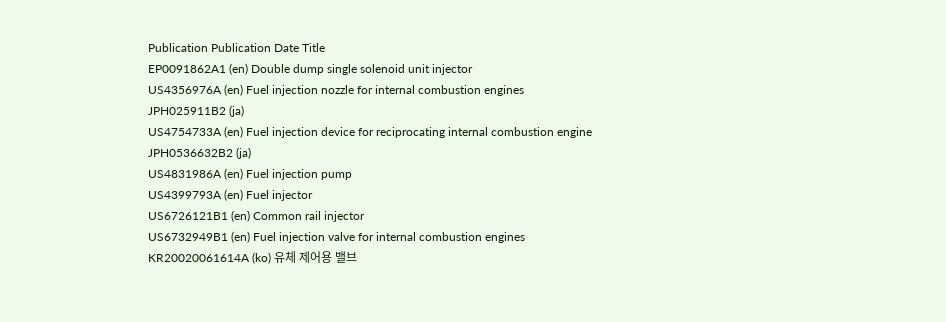Publication Publication Date Title
EP0091862A1 (en) Double dump single solenoid unit injector
US4356976A (en) Fuel injection nozzle for internal combustion engines
JPH025911B2 (ja)
US4754733A (en) Fuel injection device for reciprocating internal combustion engine
JPH0536632B2 (ja)
US4831986A (en) Fuel injection pump
US4399793A (en) Fuel injector
US6726121B1 (en) Common rail injector
US6732949B1 (en) Fuel injection valve for internal combustion engines
KR20020061614A (ko) 유체 제어용 밸브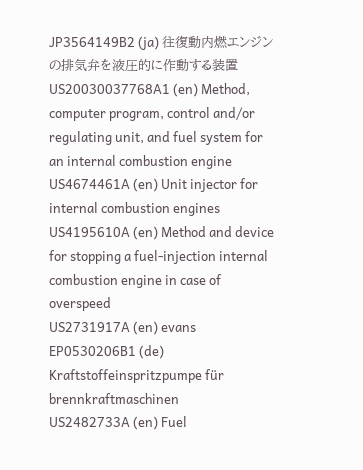JP3564149B2 (ja) 往復動内燃エンジンの排気弁を液圧的に作動する装置
US20030037768A1 (en) Method, computer program, control and/or regulating unit, and fuel system for an internal combustion engine
US4674461A (en) Unit injector for internal combustion engines
US4195610A (en) Method and device for stopping a fuel-injection internal combustion engine in case of overspeed
US2731917A (en) evans
EP0530206B1 (de) Kraftstoffeinspritzpumpe für brennkraftmaschinen
US2482733A (en) Fuel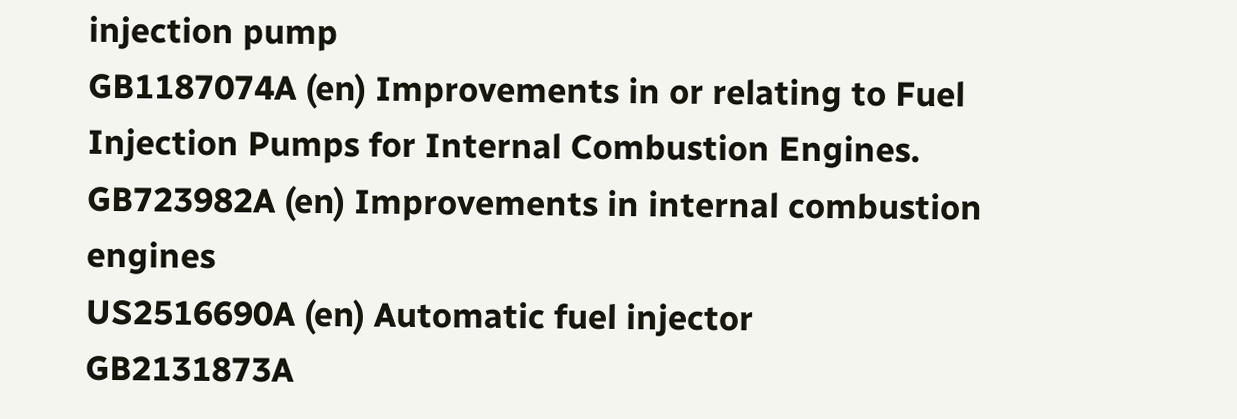injection pump
GB1187074A (en) Improvements in or relating to Fuel Injection Pumps for Internal Combustion Engines.
GB723982A (en) Improvements in internal combustion engines
US2516690A (en) Automatic fuel injector
GB2131873A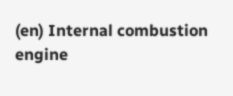(en) Internal combustion engine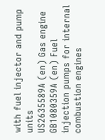with fuel injector and pump units
US2635589A (en) Gas engine
GB1080359A (en) Fuel injection pumps for internal combustion engines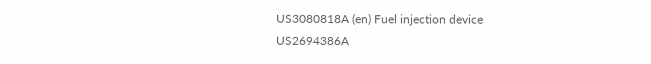US3080818A (en) Fuel injection device
US2694386A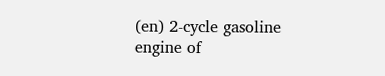(en) 2-cycle gasoline engine of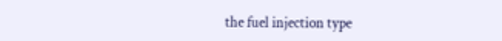the fuel injection type